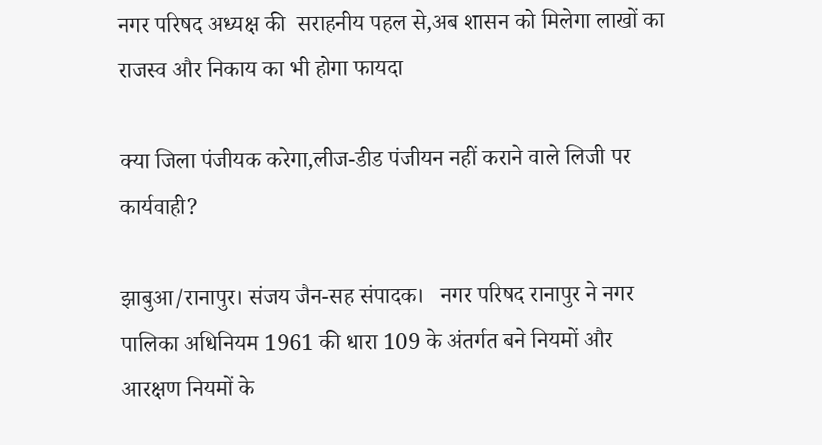नगर परिषद अध्यक्ष की  सराहनीय पहल से,अब शासन को मिलेगा लाखों का राजस्व और निकाय का भी होगा फायदा

क्या जिला पंजीयक करेगा,लीज-डीड पंजीयन नहीं कराने वाले लिजी पर कार्यवाही?

झाबुआ/रानापुर। संजय जैन-सह संपादक।   नगर परिषद रानापुर ने नगर पालिका अधिनियम 1961 की धारा 109 के अंतर्गत बने नियमों और आरक्षण नियमों के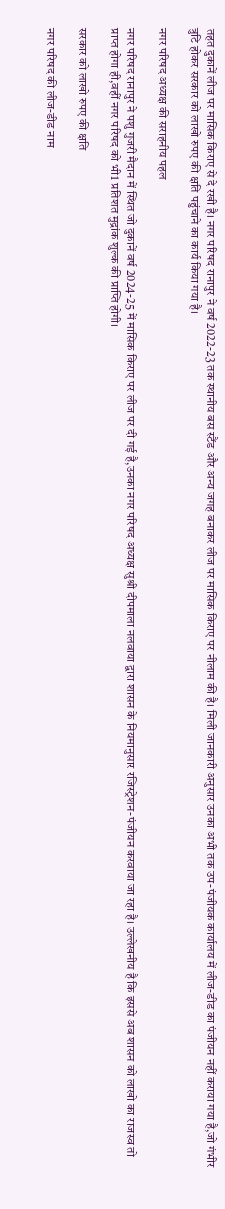तहत दुकानें लीज पर मासिक किराए से दे रखी है। नगर परिषद रानापुर ने वर्ष 2022-23 तक स्थानीय बस स्टैंड और अन्य जगह बनाकर लीज पर मासिक किराए पर नीलाम की है। मिली जानकारी अनुसार उनका अभी तक उप-पंजीयक कार्यालय में लीज-डीड का पंजीयन नहीं कराया गया है,जो गंभीर त्रुटि होकर सरकार को लाखो रुपए की क्षति पहुंचाने का कार्य किया गया है।

नगर परिषद अध्यक्ष की सराहनीय पहल

नगर परिषद रानापुर ने पशु गुजरी मैदान में स्थित जो दुकानें वर्ष 2024-25 में मासिक किराए पर लीज पर दी गई है,उनका नगर परिषद अध्यक्ष सुश्री दीपमाला नलवाया द्वारा शासन के नियमानुसार रजिस्ट्रेशन-पंजीयन करवाया जा रहा है। उल्लेखनीय है कि इससे अब शासन को लाखो का राजस्व तो प्राप्त होगा ही,वहीं नगर परिषद को भी1 प्रतिशत मुद्रांक शुल्क की प्राप्ति होगी।

सरकार को लाखो रुपए की क्षति

नगर परिषद की लीज-डीड नाम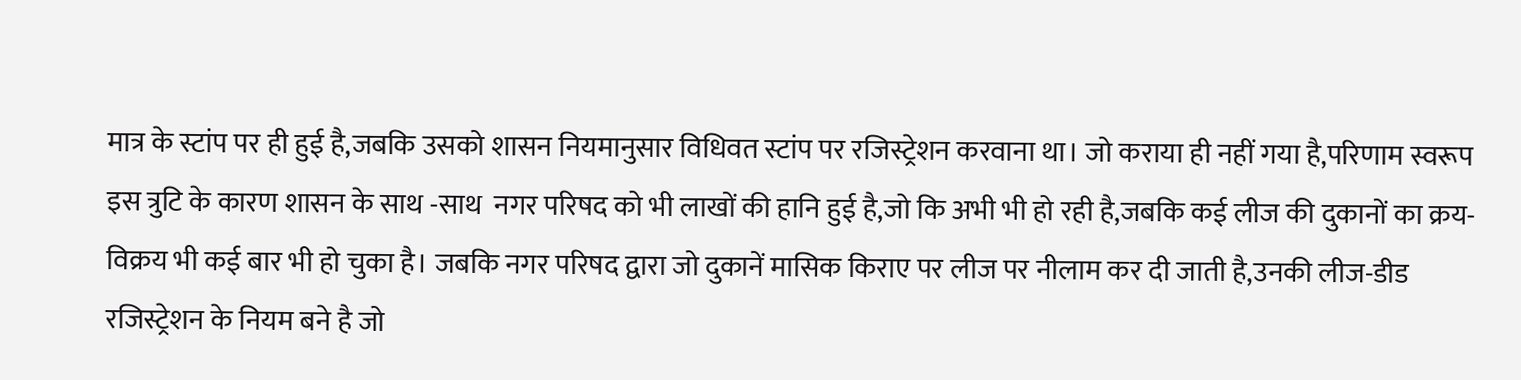मात्र के स्टांप पर ही हुई है,जबकि उसको शासन नियमानुसार विधिवत स्टांप पर रजिस्ट्रेशन करवाना था। जो कराया ही नहीं गया है,परिणाम स्वरूप इस त्रुटि के कारण शासन के साथ -साथ  नगर परिषद को भी लाखों की हानि हुई है,जो कि अभी भी हो रही है,जबकि कई लीज की दुकानों का क्रय-विक्रय भी कई बार भी हो चुका है। जबकि नगर परिषद द्वारा जो दुकानें मासिक किराए पर लीज पर नीलाम कर दी जाती है,उनकी लीज-डीड रजिस्ट्रेशन के नियम बने है जो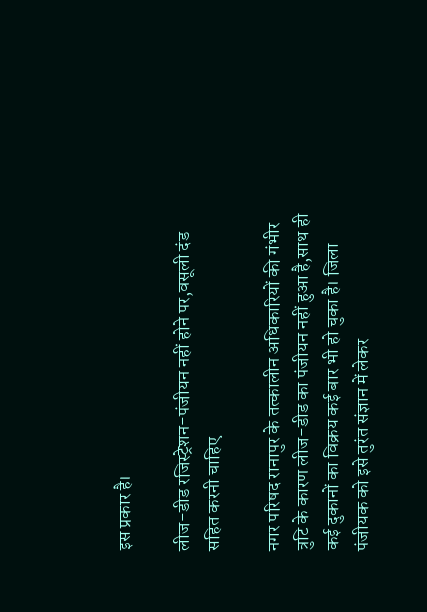इस प्रकार है।

लीज-डीड रजिस्ट्रेशन-पंजीयन नहीं होने पर,वसूली दंड सहित करनी चाहिए

नगर परिषद रानापुर के तत्कालीन अधिकारियों की गंभीर त्रुटि के कारण लीज-डीड का पंजीयन नहीं हुआ है,साथ ही कई दुकानों का विक्रय कई बार भी हो चुका है। जिला पंजीयक को इसे तुरंत संज्ञान में लेकर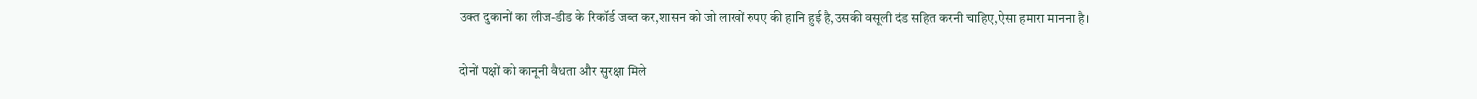उक्त दुकानों का लीज-डीड के रिकॉर्ड जब्त कर,शासन को जो लाखों रुपए की हानि हुई है,उसकी वसूली दंड सहित करनी चाहिए,ऐसा हमारा मानना है।

दोनों पक्षों को कानूनी वैधता और सुरक्षा मिले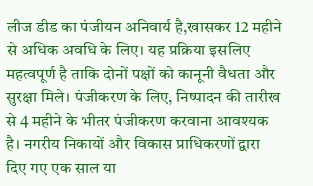लीज डीड का पंजीयन अनिवार्य है,खासकर 12 महीने से अधिक अवधि के लिए। यह प्रक्रिया इसलिए महत्वपूर्ण है ताकि दोनों पक्षों को कानूनी वैधता और सुरक्षा मिले। पंजीकरण के लिए, निष्पादन की तारीख से 4 महीने के भीतर पंजीकरण करवाना आवश्यक है। नगरीय निकायों और विकास प्राधिकरणों द्वारा दिए गए एक साल या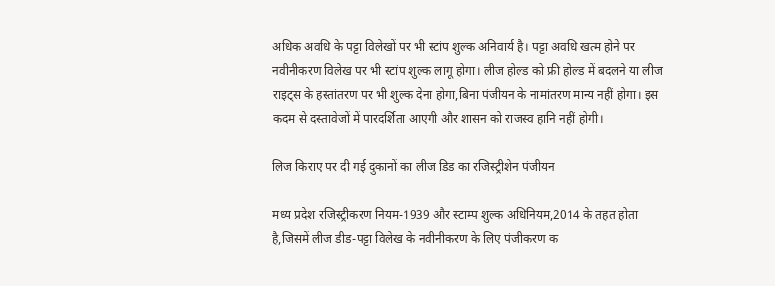अधिक अवधि के पट्टा विलेखों पर भी स्टांप शुल्क अनिवार्य है। पट्टा अवधि खत्म होने पर नवीनीकरण विलेख पर भी स्टांप शुल्क लागू होगा। लीज होल्ड को फ्री होल्ड में बदलने या लीज राइट्स के हस्तांतरण पर भी शुल्क देना होगा,बिना पंजीयन के नामांतरण मान्य नहीं होगा। इस कदम से दस्तावेजों में पारदर्शिता आएगी और शासन को राजस्व हानि नहीं होगी।

लिज किराए पर दी गई दुकानों का लीज डिड का रजिस्ट्रीशेन पंजीयन

मध्य प्रदेश रजिस्ट्रीकरण नियम-1939 और स्टाम्प शुल्क अधिनियम,2014 के तहत होता है,जिसमें लीज डीड-पट्टा विलेख के नवीनीकरण के लिए पंजीकरण क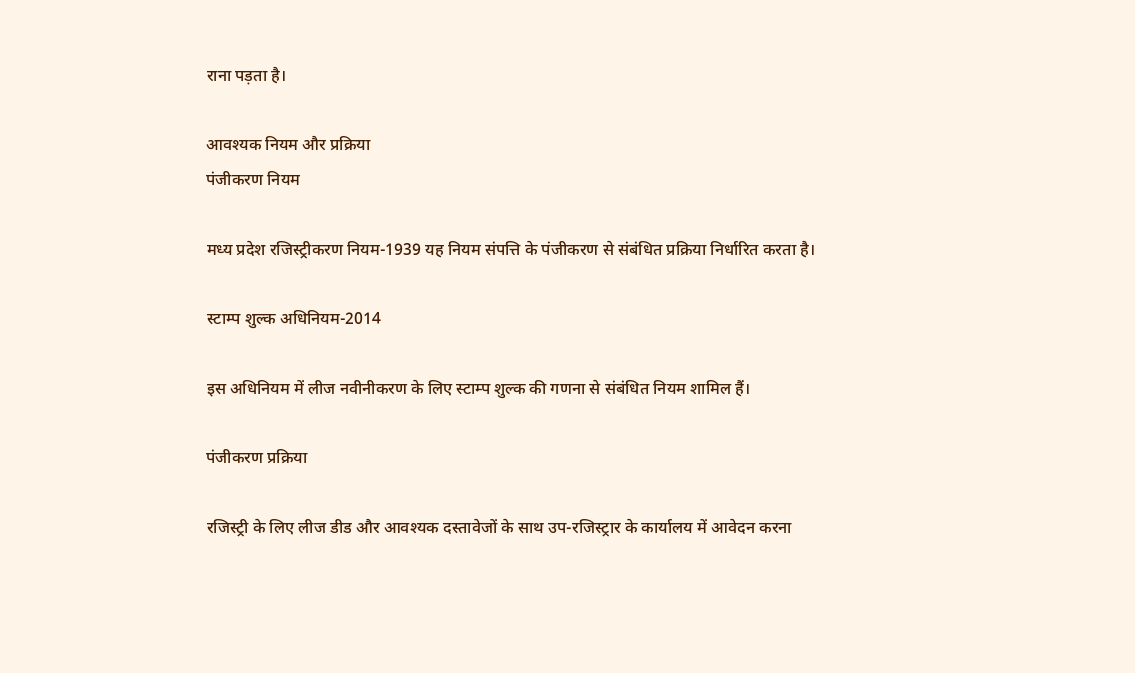राना पड़ता है।

आवश्यक नियम और प्रक्रिया
पंजीकरण नियम

मध्य प्रदेश रजिस्ट्रीकरण नियम-1939 यह नियम संपत्ति के पंजीकरण से संबंधित प्रक्रिया निर्धारित करता है।

स्टाम्प शुल्क अधिनियम-2014

इस अधिनियम में लीज नवीनीकरण के लिए स्टाम्प शुल्क की गणना से संबंधित नियम शामिल हैं।

पंजीकरण प्रक्रिया

रजिस्ट्री के लिए लीज डीड और आवश्यक दस्तावेजों के साथ उप-रजिस्ट्रार के कार्यालय में आवेदन करना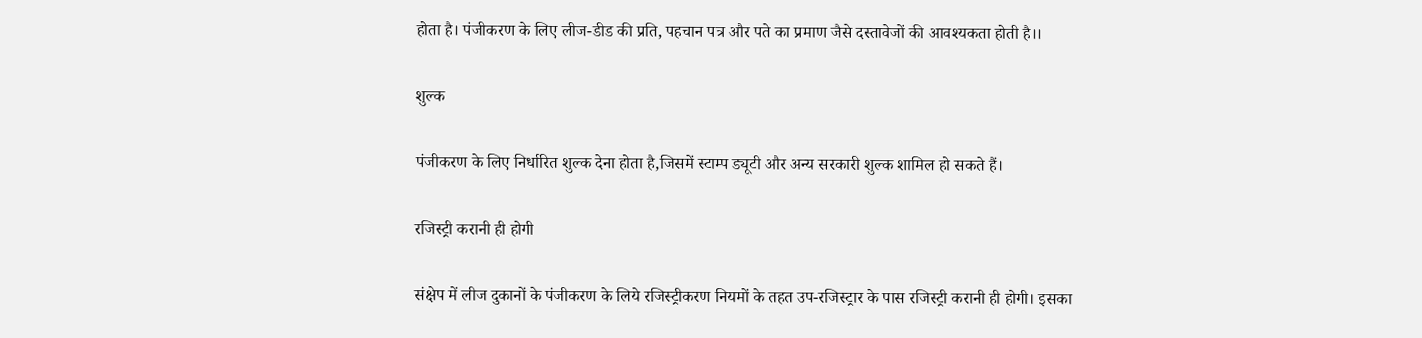होता है। पंजीकरण के लिए लीज-डीड की प्रति, पहचान पत्र और पते का प्रमाण जैसे दस्तावेजों की आवश्यकता होती है।।

शुल्क

पंजीकरण के लिए निर्धारित शुल्क देना होता है,जिसमें स्टाम्प ड्यूटी और अन्य सरकारी शुल्क शामिल हो सकते हैं।

रजिस्ट्री करानी ही होगी

संक्षेप में लीज दुकानों के पंजीकरण के लिये रजिस्ट्रीकरण नियमों के तहत उप-रजिस्ट्रार के पास रजिस्ट्री करानी ही होगी। इसका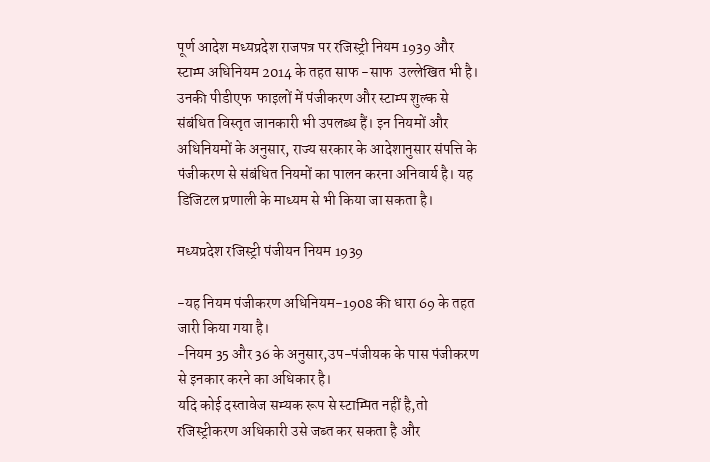पूर्ण आदेश मध्यप्रदेश राजपत्र पर रजिस्ट्री नियम 1939 और स्टाम्प अधिनियम 2014 के तहत साफ -साफ  उल्लेखित भी है। उनकी पीडीएफ  फाइलों में पंजीकरण और स्टाम्प शुल्क से संबंधित विस्तृत जानकारी भी उपलब्ध हैं। इन नियमों और अधिनियमों के अनुसार, राज्य सरकार के आदेशानुसार संपत्ति के पंजीकरण से संबंधित नियमों का पालन करना अनिवार्य है। यह डिजिटल प्रणाली के माध्यम से भी किया जा सकता है।

मध्यप्रदेश रजिस्ट्री पंजीयन नियम 1939

-यह नियम पंजीकरण अधिनियम-1908 की धारा 69 के तहत जारी किया गया है।
-नियम 35 और 36 के अनुसार,उप-पंजीयक के पास पंजीकरण से इनकार करने का अधिकार है।
यदि कोई दस्तावेज सम्यक रूप से स्टाम्पित नहीं है,तो रजिस्ट्रीकरण अधिकारी उसे जब्त कर सकता है और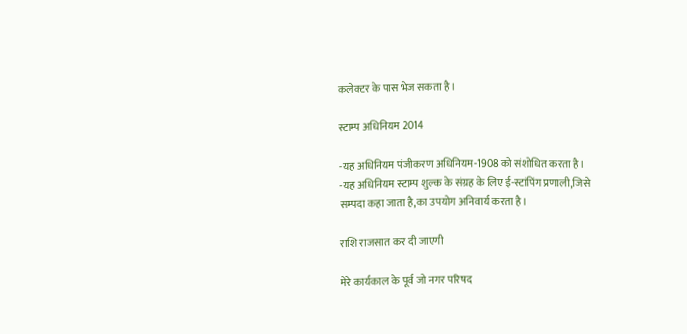कलेक्टर के पास भेज सकता है।

स्टाम्प अधिनियम 2014

-यह अधिनियम पंजीकरण अधिनियम-1908 को संशोधित करता है।
-यह अधिनियम स्टाम्प शुल्क के संग्रह के लिए ई-स्टांपिंग प्रणाली,जिसे सम्पदा कहा जाता है,का उपयोग अनिवार्य करता है।

राशि राजसात कर दी जाएगी

मेरे कार्यकाल के पूर्व जो नगर परिषद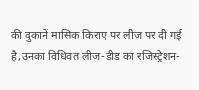की दुकानें मासिक किराए पर लीज पर दी गई है,उनका विधिवत लीज-डीड का रजिस्ट्रेशन-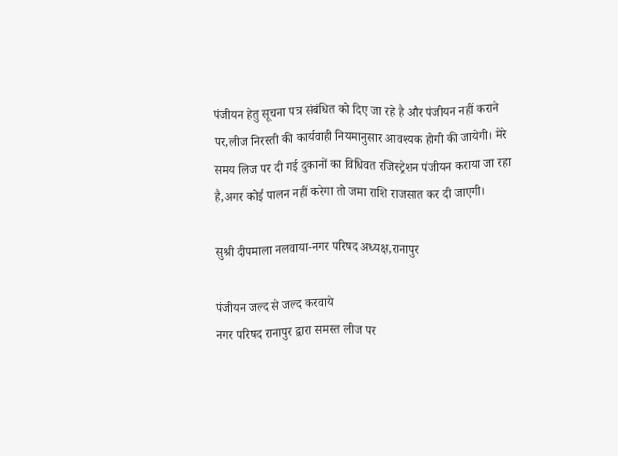पंजीयन हेतु सूचना पत्र संबंधित को दिए जा रहे है और पंजीयन नहीं कराने पर,लीज निरस्ती की कार्यवाही नियमानुसार आवश्यक होगी की जायेगी। मेरे समय लिज पर दी गई दुकानों का विधिवत रजिस्ट्रेशन पंजीयन कराया जा रहा है,अगर कोई पालन नहीं करेगा तो जमा राशि राजसात कर दी जाएगी।

सुश्री दीपमाला नलवाया-नगर परिषद अध्यक्ष,रानापुर

पंजीयन जल्द से जल्द करवाये
नगर परिषद रानापुर द्वारा समस्त लीज पर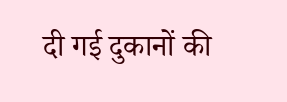दी गई दुकानों की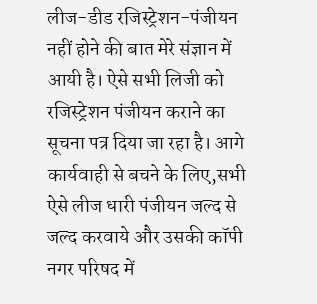लीज-डीड रजिस्ट्रेशन-पंजीयन नहीं होने की बात मेरे संज्ञान में आयी है। ऐसे सभी लिजी को रजिस्ट्रेशन पंजीयन कराने का सूचना पत्र दिया जा रहा है। आगे कार्यवाही से बचने के लिए,सभी ऐसे लीज धारी पंजीयन जल्द से जल्द करवाये और उसकी कॉपी नगर परिषद में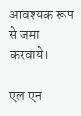आवश्यक रूप से जमा करवाये।

एल एन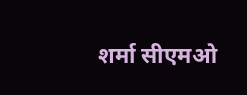शर्मा सीएमओ